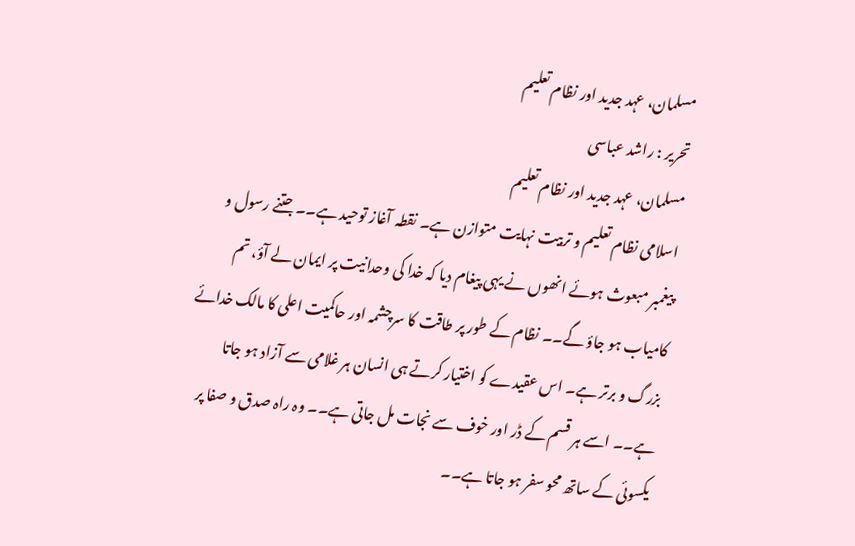مسلمان، عہد جدید اور نظام تعلیم
تحریر : راشد عباسی
مسلمان، عہد جدید اور نظام تعلیم
اسلامی نظام تعلیم و تربیت نہایت متوازن ہے۔ نقطہ آغاز توحید ہے۔۔ جتنے رسول و پیغمبر مبعوث ہوئے انھوں نے یہی پیغام دیا کہ خدا کی وحدانیت پر ایمان لے آؤ، تم کامیاب ہو جاؤ گے۔۔ نظام کے طور پر طاقت کا سرچشمہ اور حاکمیت اعلی کا مالک خدائے بزرگ و برتر ہے۔ اس عقیدے کو اختیار کرتے ہی انسان ہر غلامی سے آزاد ہو جاتا ہے۔۔ اسے ہر قسم کے ڈر اور خوف سے نجات مل جاتی ہے۔۔ وہ راہ صدق و صفا پر یکسوئی کے ساتھ محو سفر ہو جاتا ہے۔۔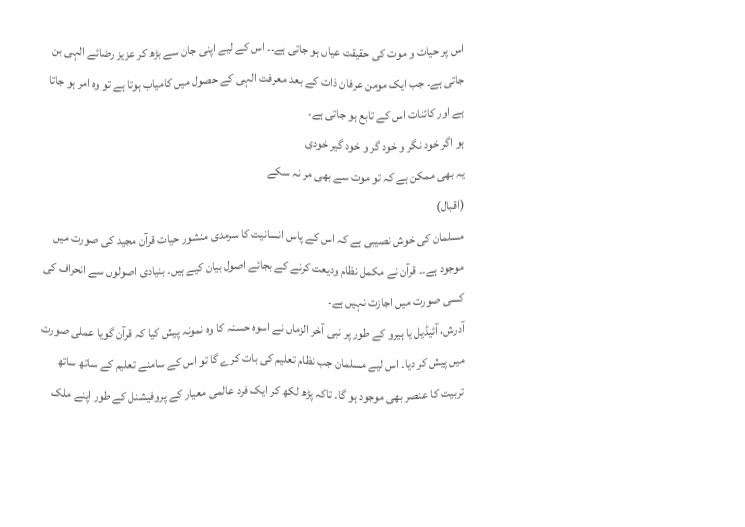اس پر حیات و موت کی حقیقت عیاں ہو جاتی ہے۔۔ اس کے لیے اپنی جان سے بڑھ کر عزیز رضائے الہی بن جاتی ہے۔ جب ایک مومن عرفان ذات کے بعد معرفت الہی کے حصول میں کامیاب ہوتا ہے تو وہ امر ہو جاتا ہے اور کائنات اس کے تابع ہو جاتی ہے۔
ہو اگر خود نگر و خود گر و خود گیر خودی
یہ بھی ممکن ہے کہ تو موت سے بھی مر نہ سکے
(اقبال)
مسلمان کی خوش نصیبی ہے کہ اس کے پاس انسانیت کا سرمدی منشور حیات قرآن مجید کی صورت میں موجود ہے۔۔ قرآن نے مکمل نظام ودیعت کرنے کے بجائے اصول بیان کیے ہیں۔ بنیادی اصولوں سے انحراف کی کسی صورت میں اجازت نہیں ہے۔
آدرش، آئیڈیل یا ہیرو کے طور پر نبی آخر الزماں نے اسوہ حسنہ کا وہ نمونہ پیش کیا کہ قرآن گویا عملی صورت میں پیش کر دیا۔ اس لیے مسلمان جب نظام تعلیم کی بات کرے گا تو اس کے سامنے تعلیم کے ساتھ ساتھ تربیت کا عنصر بھی موجود ہو گا۔ تاکہ پڑھ لکھ کر ایک فرد عالمی معیار کے پروفیشنل کے طور اپنے ملک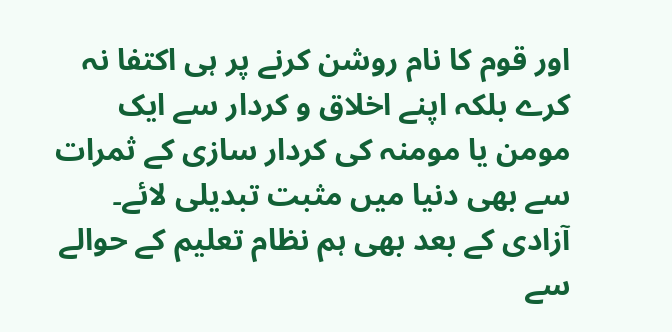اور قوم کا نام روشن کرنے پر ہی اکتفا نہ کرے بلکہ اپنے اخلاق و کردار سے ایک مومن یا مومنہ کی کردار سازی کے ثمرات سے بھی دنیا میں مثبت تبدیلی لائے۔
آزادی کے بعد بھی ہم نظام تعلیم کے حوالے سے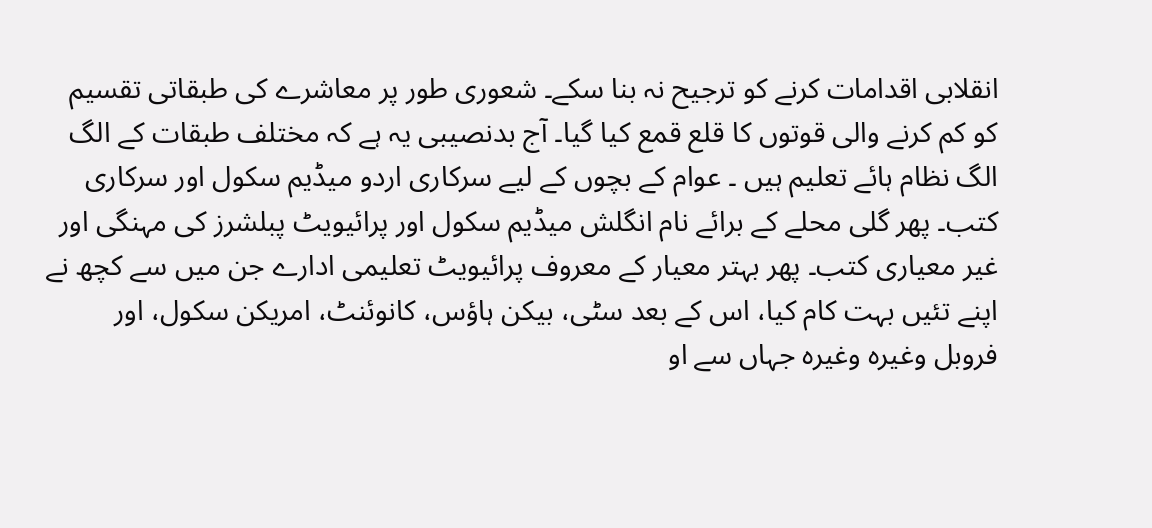انقلابی اقدامات کرنے کو ترجیح نہ بنا سکے۔ شعوری طور پر معاشرے کی طبقاتی تقسیم کو کم کرنے والی قوتوں کا قلع قمع کیا گیا۔ آج بدنصیبی یہ ہے کہ مختلف طبقات کے الگ الگ نظام ہائے تعلیم ہیں ۔ عوام کے بچوں کے لیے سرکاری اردو میڈیم سکول اور سرکاری کتب۔ پھر گلی محلے کے برائے نام انگلش میڈیم سکول اور پرائیویٹ پبلشرز کی مہنگی اور غیر معیاری کتب۔ پھر بہتر معیار کے معروف پرائیویٹ تعلیمی ادارے جن میں سے کچھ نے اپنے تئیں بہت کام کیا، اس کے بعد سٹی، بیکن ہاؤس، کانوئنٹ، امریکن سکول، اور فروبل وغیرہ وغیرہ جہاں سے او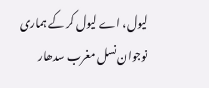لیول، اے لیول کر کے ہماری نوجوان نسل مغرب سدھار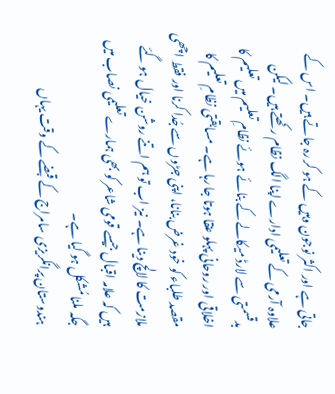جاتی ہے اور اکثر نوجون وہیں کے ہو کر رہ جاتے ہیں۔ اس کے علاوہ آرمی کے تعلیمی ادارے اپنا الگ نظام رکھتے ہیں۔ لیکن بدقسمتی سے لارڈ میکالے کے بنائے ہوئے نظامِ تعلیم میں تعلیم کا اخلاقی اور روحانی پہلو عنقا ہوتا جا رہا ہے۔ مسابقتی نظامِ تعلیم کا مقصد طلباء کو خود غرض بنانا، اپنی جڑوں سے جُدا کرنا اور فقط اچھی ملازمت کا لالچ دینا ہے۔ نیز اب تو ہم اتنے روشن خیال ہو گئے ہیں کہ علامہ اقبال جیسے قومی شاعر کو بھی ہمارے تعلیمی نصاب میں جگہ ملنا مُشکل ہو گیا ہے۔
ہندوستان پرانگریزی سامراج کے قبضے کے وقت یہاں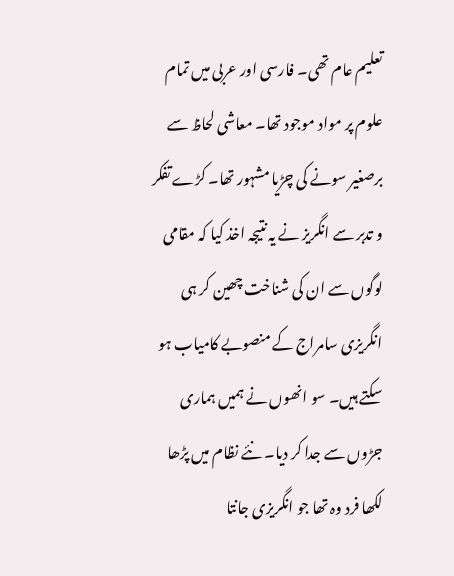تعلیم عام تھی۔ فارسی اور عربی میں تمام علوم پر مواد موجود تھا۔ معاشی لحاظ سے برصغیر سونے کی چڑیا مشہور تھا۔ کڑے تفکر و تدبر سے انگریز نے یہ نتیجہ اخذ کیا کہ مقامی لوگوں سے ان کی شناخت چھین کر ہی انگریزی سامراج کے منصوبے کامیاب ہو سکتے ہیں۔ سو انھوں نے ہمیں ہماری جڑوں سے جدا کر دیا۔ نئے نظام میں پڑھا لکھا فرد وہ تھا جو انگریزی جانتا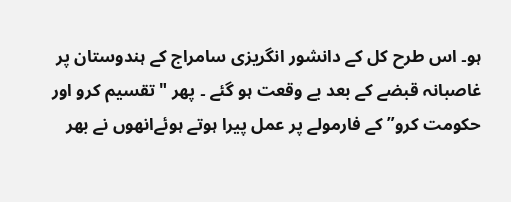ہو۔ اس طرح کل کے دانشور انگریزی سامراج کے ہندوستان پر غاصبانہ قبضے کے بعد بے وقعت ہو گئے ۔ پھر "تقسیم کرو اور حکومت کرو” کے فارمولے پر عمل پیرا ہوتے ہوئےانھوں نے بھر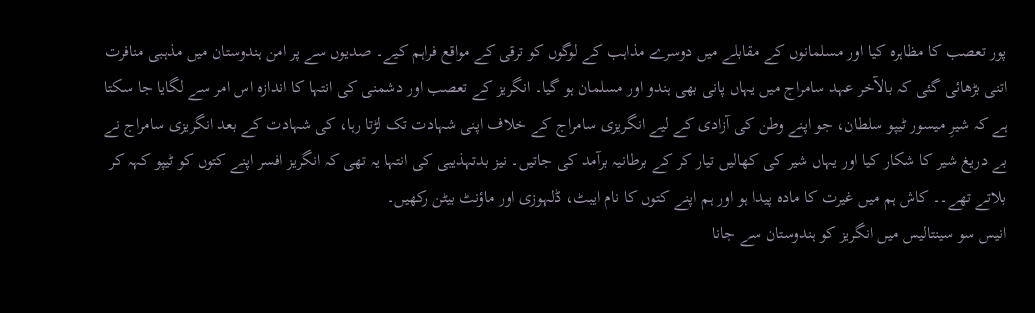پور تعصب کا مظاہرہ کیا اور مسلمانوں کے مقابلے میں دوسرے مذاہب کے لوگوں کو ترقی کے مواقع فراہم کیے۔ صدیوں سے پر امن ہندوستان میں مذہبی منافرت اتنی بڑھائی گئی کہ بالآخر عہد سامراج میں یہاں پانی بھی ہندو اور مسلمان ہو گیا۔ انگریز کے تعصب اور دشمنی کی انتہا کا اندازہ اس امر سے لگایا جا سکتا ہے کہ شیرِ میسور ٹیپو سلطان، جو اپنے وطن کی آزادی کے لیے انگریزی سامراج کے خلاف اپنی شہادت تک لڑتا رہا، کی شہادت کے بعد انگریزی سامراج نے بے دریغ شیر کا شکار کیا اور یہاں شیر کی کھالیں تیار کر کے برطانیہ برآمد کی جاتیں۔ نیز بدتہذیبی کی انتہا یہ تھی کہ انگریز افسر اپنے کتوں کو ٹیپو کہہ کر بلاتے تھے۔۔ کاش ہم میں غیرت کا مادہ پیدا ہو اور ہم اپنے کتوں کا نام ایبٹ، ڈلہوزی اور ماؤنٹ بیٹن رکھیں۔
انیس سو سینتالیس میں انگریز کو ہندوستان سے جانا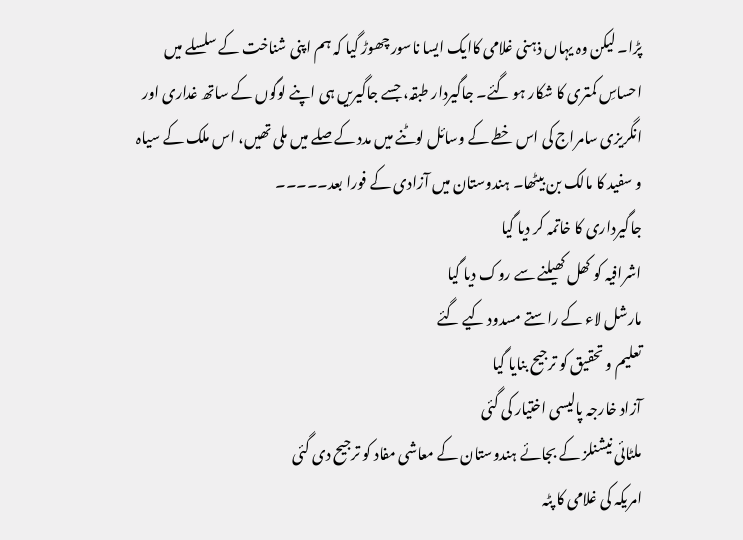پڑا۔ لیکن وہ یہاں ذہنی غلامی کاایک ایسا ناسور چھوڑ گیا کہ ہم اپنی شناخت کے سلسلے میں احساسِ کمتری کا شکار ہو گئے۔ جاگیردار طبقہ، جسے جاگیریں ہی اپنے لوگوں کے ساتھ غداری اور انگریزی سامراج کی اس خطے کے وسائل لوٹنے میں مدد کے صلے میں ملی تھیں، اس ملک کے سیاہ و سفید کا مالک بن بیٹھا۔ ہندوستان میں آزادی کے فورا بعد۔۔۔۔۔
جاگیرداری کا خاتمہ کر دیا گیا
اشرافیہ کو کھل کھیلنے سے روک دیا گیا
مارشل لاء کے راستے مسدود کیے گئے
تعلیم و تحقیق کو ترجیح بنایا گیا
آزاد خارجہ پالیسی اختیار کی گئی
ملٹائی نیشنلز کے بجائے ہندوستان کے معاشی مفاد کو ترجیح دی گئی
امریکہ کی غلامی کا پٹہ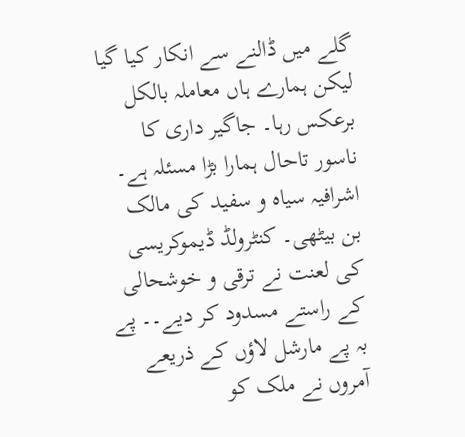گلے میں ڈالنے سے انکار کیا گیا
لیکن ہمارے ہاں معاملہ بالکل برعکس رہا۔ جاگیر داری کا ناسور تاحال ہمارا بڑا مسئلہ ہے۔ اشرافیہ سیاہ و سفید کی مالک بن بیٹھی۔ کنٹرولڈ ڈیموکریسی کی لعنت نے ترقی و خوشحالی کے راستے مسدود کر دیے۔۔ پے بہ پے مارشل لاؤں کے ذریعے آمروں نے ملک کو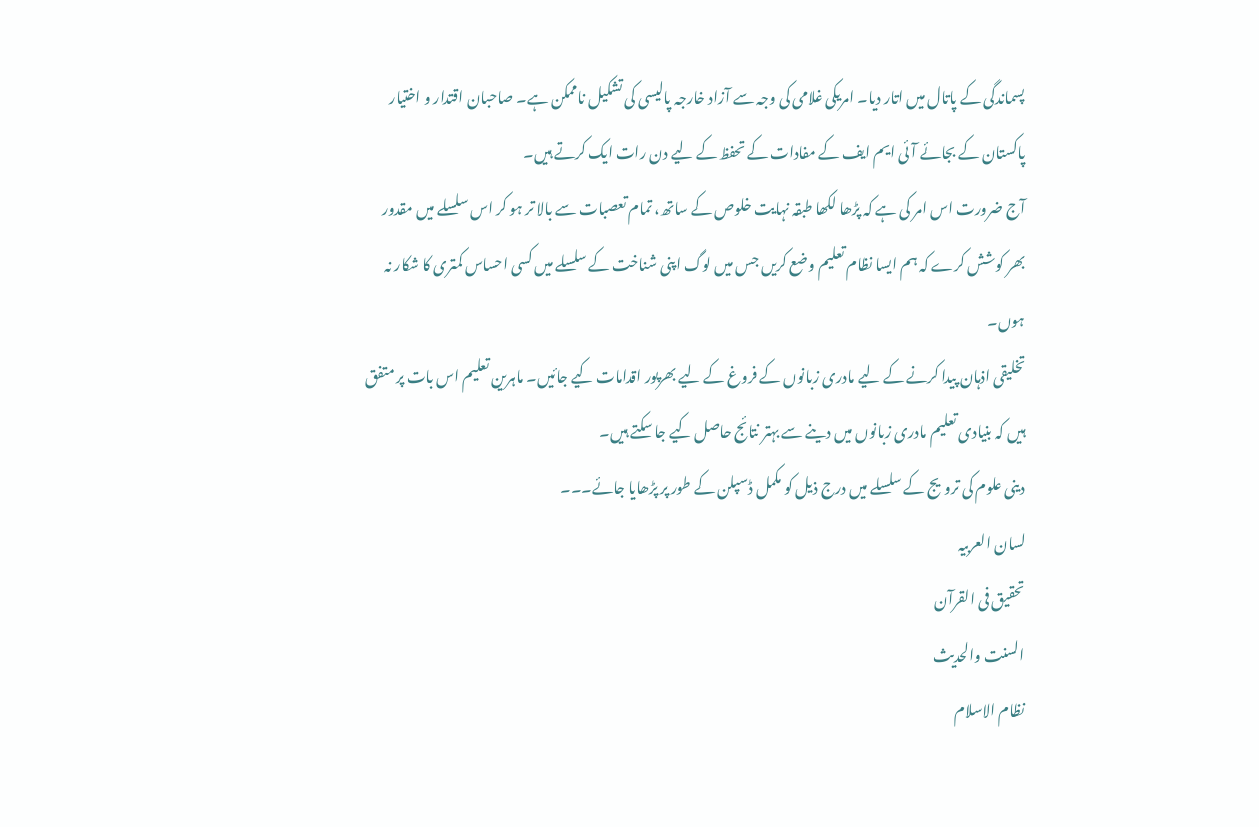پسماندگی کے پاتال میں اتار دیا۔ امریکی غلامی کی وجہ سے آزاد خارجہ پالیسی کی تشکیل ناممکن ہے۔ صاحبان اقتدار و اختیار پاکستان کے بجائے آئی ایم ایف کے مفادات کے تحفظ کے لیے دن رات ایک کرتے ہیں۔
آج ضرورت اس امر کی ہے کہ پڑھا لکھا طبقہ نہایت خلوص کے ساتھ، تمام تعصبات سے بالا تر ہو کر اس سلسلے میں مقدور بھر کوشش کرے کہ ہم ایسا نظام تعلیم وضع کریں جس میں لوگ اپنی شناخت کے سلسلے میں کسی احساس کمتری کا شکار نہ ہوں۔
تخلیقی اذہان پیدا کرنے کے لیے مادری زبانوں کے فروغ کے لیے بھرپور اقدامات کیے جائیں۔ ماہرین تعلیم اس بات پر متفق ہیں کہ بنیادی تعلیم مادری زبانوں میں دینے سے بہتر نتائج حاصل کیے جا سکتے ہیں۔
دینی علوم کی ترویج کے سلسلے میں درج ذیل کو مکمل ڈسپلن کے طور پر پڑھایا جائے۔۔۔
لسان العربیہ
تحقیق فی القرآن
السنت والحدیث
نظام الاسلام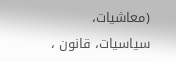(معاشیات، سیاسیات، قانون ،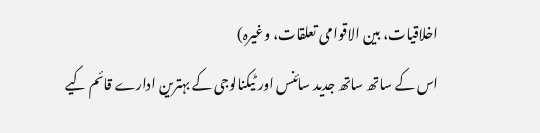اخلاقیات، بین الاقوامی تعلقات، وغیرہ)
اس کے ساتھ ساتھ جدید سائنس اور ٹیکنالوجی کے بہترین ادارے قائم کیے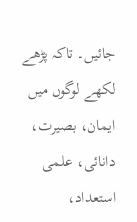جائیں۔ تاکہ پڑھے لکھے لوگوں میں ایمان، بصیرت، دانائی، علمی استعداد،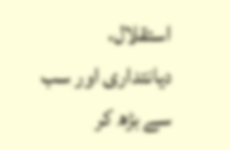استقلال، دیانتداری اور سب سے بڑھ کر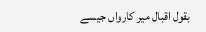بقول اقبال میر کارواں جیسے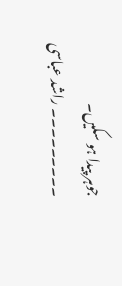جوہر پیدا ہو سکیں۔
۔۔۔۔۔۔۔۔۔ راشد عباسی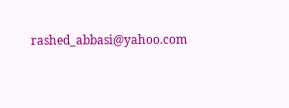rashed_abbasi@yahoo.com